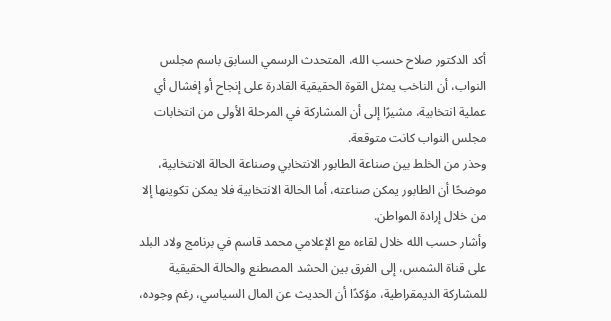أكد الدكتور صلاح حسب الله، المتحدث الرسمي السابق باسم مجلس النواب، أن الناخب يمثل القوة الحقيقية القادرة على إنجاح أو إفشال أي عملية انتخابية، مشيرًا إلى أن المشاركة في المرحلة الأولى من انتخابات مجلس النواب كانت متوقعة.
وحذر من الخلط بين صناعة الطابور الانتخابي وصناعة الحالة الانتخابية، موضحًا أن الطابور يمكن صناعته، أما الحالة الانتخابية فلا يمكن تكوينها إلا من خلال إرادة المواطن.
وأشار حسب الله خلال لقاءه مع الإعلامي محمد قاسم في برنامج ولاد البلد على قناة الشمس، إلى الفرق بين الحشد المصطنع والحالة الحقيقية للمشاركة الديمقراطية، مؤكدًا أن الحديث عن المال السياسي، رغم وجوده،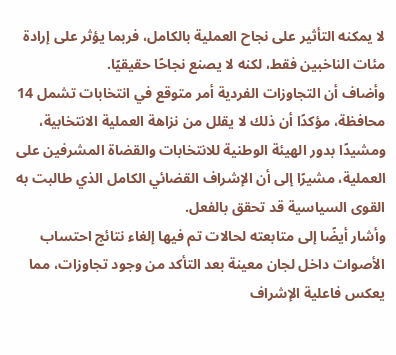لا يمكنه التأثير على نجاح العملية بالكامل، فربما يؤثر على إرادة مئات الناخبين فقط، لكنه لا يصنع نجاحًا حقيقيًا.
وأضاف أن التجاوزات الفردية أمر متوقع في انتخابات تشمل 14 محافظة، مؤكدًا أن ذلك لا يقلل من نزاهة العملية الانتخابية، ومشيدًا بدور الهيئة الوطنية للانتخابات والقضاة المشرفين على العملية، مشيرًا إلى أن الإشراف القضائي الكامل الذي طالبت به القوى السياسية قد تحقق بالفعل.
وأشار أيضًا إلى متابعته لحالات تم فيها إلغاء نتائج احتساب الأصوات داخل لجان معينة بعد التأكد من وجود تجاوزات، مما يعكس فاعلية الإشراف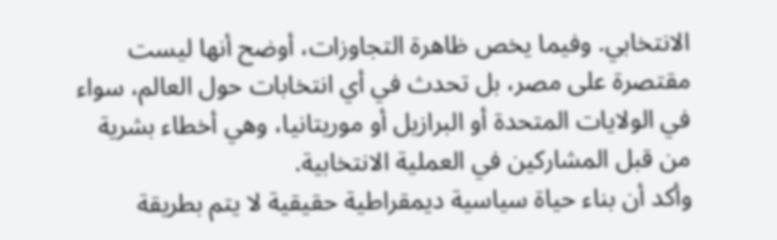الانتخابي. وفيما يخص ظاهرة التجاوزات، أوضح أنها ليست مقتصرة على مصر، بل تحدث في أي انتخابات حول العالم، سواء في الولايات المتحدة أو البرازيل أو موريتانيا، وهي أخطاء بشرية من قبل المشاركين في العملية الانتخابية.
وأكد أن بناء حياة سياسية ديمقراطية حقيقية لا يتم بطريقة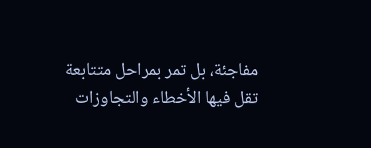مفاجئة، بل تمر بمراحل متتابعة تقل فيها الأخطاء والتجاوزات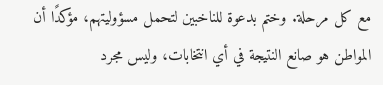مع كل مرحلة. وختم بدعوة للناخبين لتحمل مسؤوليتهم، مؤكدًا أن المواطن هو صانع النتيجة في أي انتخابات، وليس مجرد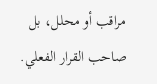مراقب أو محلل، بل صاحب القرار الفعلي.